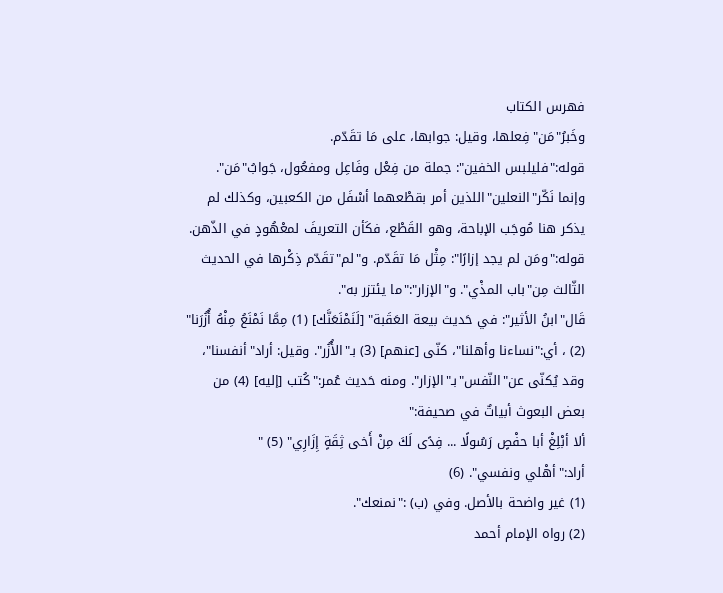فهرس الكتاب
وخَبرُ"مَن"فِعلها، وقيل: جوابها، على مَا تقَدّم.
قوله:"فليلبس الخفين": جملة من فِعْل وفَاعِل ومفعُول، جَوابُ"مَن".
وإنما نَكّر"النعلين"اللذين أمر بقطْعهما أسْفَل من الكعبين، وكذلك لم يذكر هنا مُوجَب الإباحة، وهو القَطْع، فكَأن التعريفَ لمعْهُودٍ في الذّهن.
قوله:"ومَن لم يجد إزارًا": مِثْل مَا تقَدّم. و"لم"تقَدّم ذِكْرها في الحديث الثّالث مِن"باب المذْي". و"الإزار":"ما يئتزر به".
قَال"ابنُ الأثير": في حَديث بيعة العَقَبة" [لَنَمْنَعَنَّك] (1) مِمَّا نَمْنَعُ مِنْهُ أُزُرَنا" (2) ، أي:"نساءنا وأهلنا"، كنّى [عنهم] (3) بـ"الأُزُر". وقيل: أراد"أنفسنا"، وقد يُكنّى عن"النّفس"بـ"الإزار". ومنه حَديث عُمر:"كُتب [إليه] (4) من بعض البعوث أبياتٌ في صحيفة:"
ألا أبْلِغْ أبا حفْصٍ رَسُولًا ... فِدًى لَكَ مِنْ أَخى ثِقَةٍ إِزَارِي" (5) "
أراد:"أهْلي ونفسي". (6)
(1) غير واضحة بالأصل. وفي (ب) :"نمنعك".
(2) رواه الإمام أحمد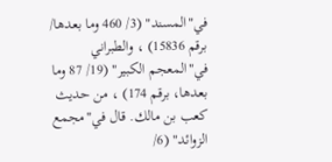في"المسند" (3/ 460 وما بعدها/ برقم 15836) ، والطبراني في"المعجم الكبير" (19/ 87 وما بعدها، برقم 174) ، من حديث كعب بن مالك. قال في"مجمع الزوائد" (6/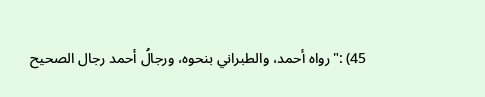45) :"رواه أحمد، والطبراني بنحوه، ورجالُ أحمد رجال الصحيح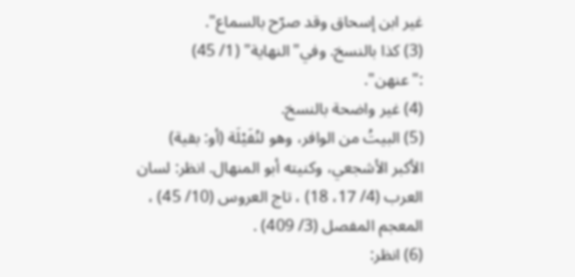غير ابن إسحاق وقد صرّح بالسماع".
(3) كذا بالنسخ. وفي"النهاية" (1/ 45) :"عنهن".
(4) غير واضحة بالنسخ.
(5) البيتُ من الوافر، وهو لنُفَيْلَة (أو: بقية) الأكبر الأشجعي، وكنيته أبو المنهال. انظر: لسان العرب (4/ 17، 18) ، تاج العروس (10/ 45) ، المعجم المفصل (3/ 409) .
(6) انظر: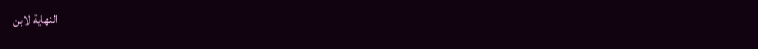النهاية لابن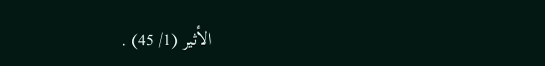الأثير (1/ 45) .